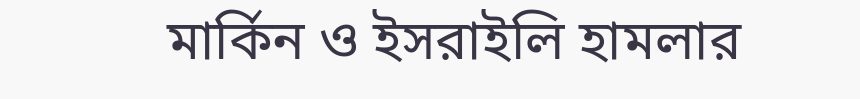মার্কিন ও ইসরাইলি হামলার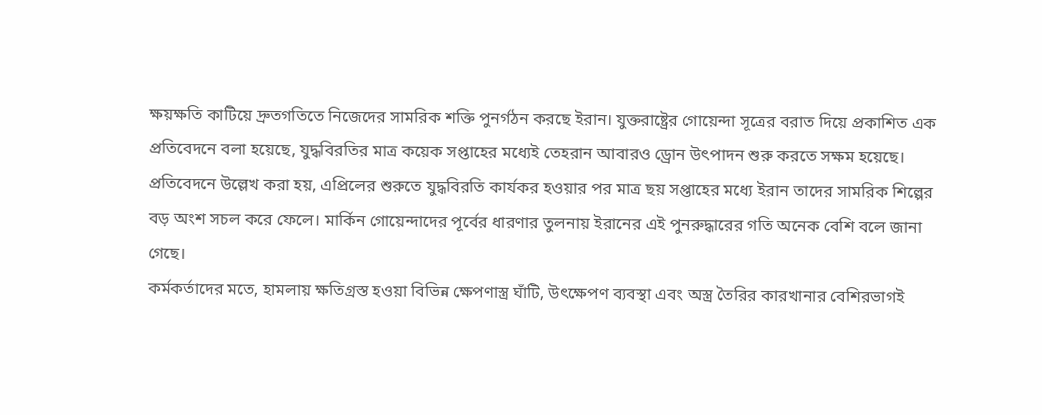ক্ষয়ক্ষতি কাটিয়ে দ্রুতগতিতে নিজেদের সামরিক শক্তি পুনর্গঠন করছে ইরান। যুক্তরাষ্ট্রের গোয়েন্দা সূত্রের বরাত দিয়ে প্রকাশিত এক প্রতিবেদনে বলা হয়েছে, যুদ্ধবিরতির মাত্র কয়েক সপ্তাহের মধ্যেই তেহরান আবারও ড্রোন উৎপাদন শুরু করতে সক্ষম হয়েছে।
প্রতিবেদনে উল্লেখ করা হয়, এপ্রিলের শুরুতে যুদ্ধবিরতি কার্যকর হওয়ার পর মাত্র ছয় সপ্তাহের মধ্যে ইরান তাদের সামরিক শিল্পের বড় অংশ সচল করে ফেলে। মার্কিন গোয়েন্দাদের পূর্বের ধারণার তুলনায় ইরানের এই পুনরুদ্ধারের গতি অনেক বেশি বলে জানা গেছে।
কর্মকর্তাদের মতে, হামলায় ক্ষতিগ্রস্ত হওয়া বিভিন্ন ক্ষেপণাস্ত্র ঘাঁটি, উৎক্ষেপণ ব্যবস্থা এবং অস্ত্র তৈরির কারখানার বেশিরভাগই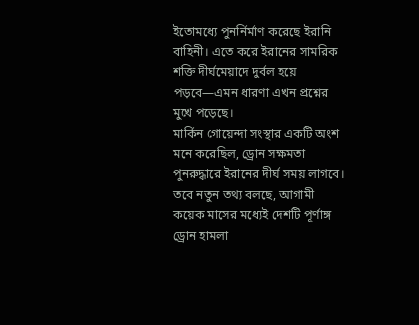ইতোমধ্যে পুনর্নির্মাণ করেছে ইরানি বাহিনী। এতে করে ইরানের সামরিক শক্তি দীর্ঘমেয়াদে দুর্বল হয়ে পড়বে—এমন ধারণা এখন প্রশ্নের মুখে পড়েছে।
মার্কিন গোয়েন্দা সংস্থার একটি অংশ মনে করেছিল, ড্রোন সক্ষমতা পুনরুদ্ধারে ইরানের দীর্ঘ সময় লাগবে। তবে নতুন তথ্য বলছে, আগামী কয়েক মাসের মধ্যেই দেশটি পূর্ণাঙ্গ ড্রোন হামলা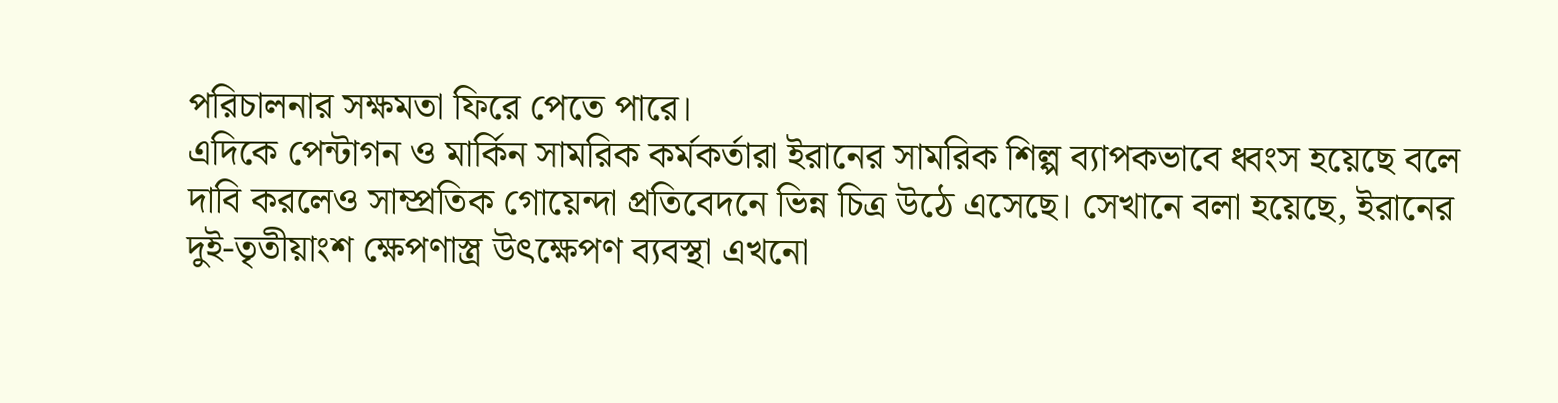পরিচালনার সক্ষমতা ফিরে পেতে পারে।
এদিকে পেন্টাগন ও মার্কিন সামরিক কর্মকর্তারা ইরানের সামরিক শিল্প ব্যাপকভাবে ধ্বংস হয়েছে বলে দাবি করলেও সাম্প্রতিক গোয়েন্দা প্রতিবেদনে ভিন্ন চিত্র উঠে এসেছে। সেখানে বলা হয়েছে, ইরানের দুই-তৃতীয়াংশ ক্ষেপণাস্ত্র উৎক্ষেপণ ব্যবস্থা এখনো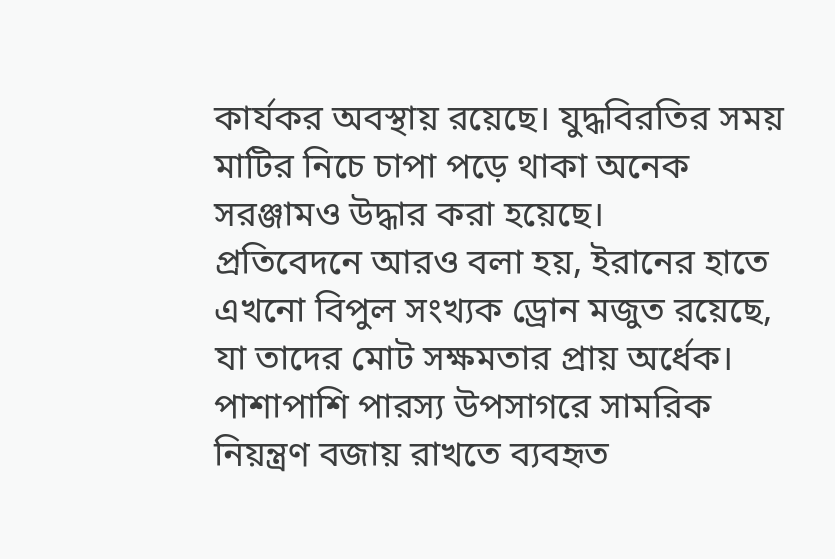কার্যকর অবস্থায় রয়েছে। যুদ্ধবিরতির সময় মাটির নিচে চাপা পড়ে থাকা অনেক সরঞ্জামও উদ্ধার করা হয়েছে।
প্রতিবেদনে আরও বলা হয়, ইরানের হাতে এখনো বিপুল সংখ্যক ড্রোন মজুত রয়েছে, যা তাদের মোট সক্ষমতার প্রায় অর্ধেক। পাশাপাশি পারস্য উপসাগরে সামরিক নিয়ন্ত্রণ বজায় রাখতে ব্যবহৃত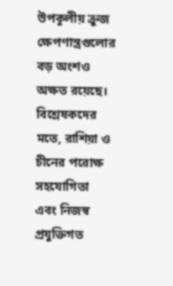উপকূলীয় ক্রুজ ক্ষেপণাস্ত্রগুলোর বড় অংশও অক্ষত রয়েছে।
বিশ্লেষকদের মতে, রাশিয়া ও চীনের পরোক্ষ সহযোগিতা এবং নিজস্ব প্রযুক্তিগত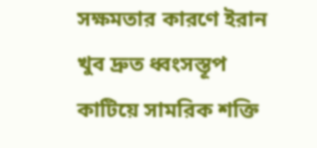সক্ষমতার কারণে ইরান খুব দ্রুত ধ্বংসস্তূপ কাটিয়ে সামরিক শক্তি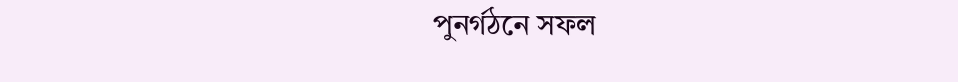পুনর্গঠনে সফল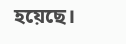হয়েছে।